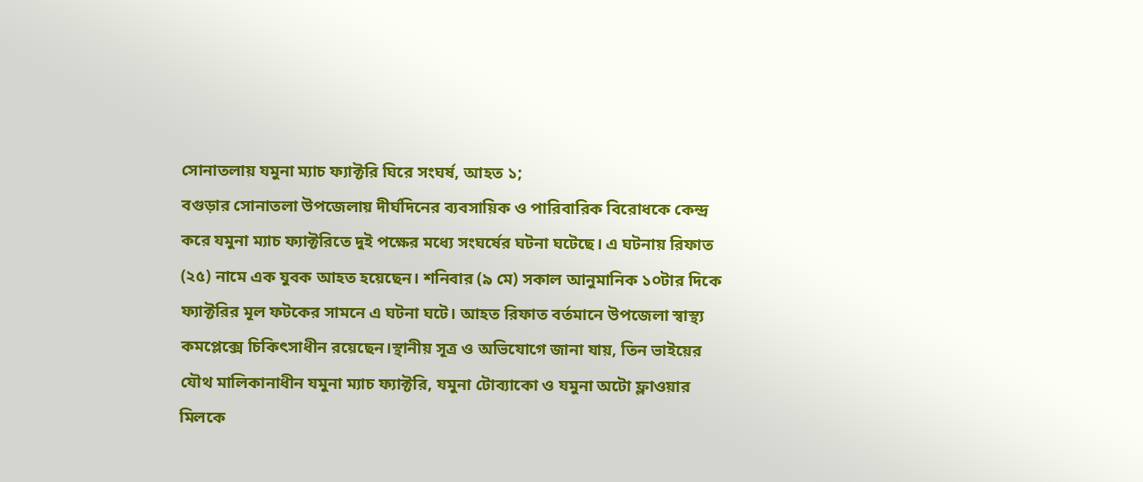সোনাতলায় যমুনা ম্যাচ ফ্যাক্টরি ঘিরে সংঘর্ষ, আহত ১;
বগুড়ার সোনাতলা উপজেলায় দীর্ঘদিনের ব্যবসায়িক ও পারিবারিক বিরোধকে কেন্দ্র করে যমুনা ম্যাচ ফ্যাক্টরিতে দুই পক্ষের মধ্যে সংঘর্ষের ঘটনা ঘটেছে। এ ঘটনায় রিফাত (২৫) নামে এক যুবক আহত হয়েছেন। শনিবার (৯ মে) সকাল আনুমানিক ১০টার দিকে ফ্যাক্টরির মূল ফটকের সামনে এ ঘটনা ঘটে। আহত রিফাত বর্তমানে উপজেলা স্বাস্থ্য কমপ্লেক্সে চিকিৎসাধীন রয়েছেন।স্থানীয় সূত্র ও অভিযোগে জানা যায়, তিন ভাইয়ের যৌথ মালিকানাধীন যমুনা ম্যাচ ফ্যাক্টরি, যমুনা টোব্যাকো ও যমুনা অটো ফ্লাওয়ার মিলকে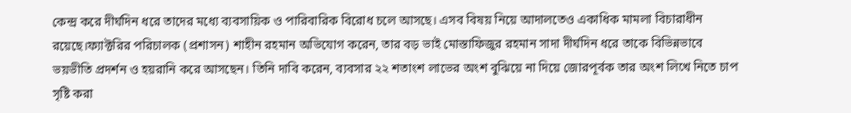কেন্দ্র করে দীর্ঘদিন ধরে তাদের মধ্যে ব্যবসায়িক ও পারিবারিক বিরোধ চলে আসছে। এসব বিষয় নিয়ে আদালতেও একাধিক মামলা বিচারাধীন রয়েছে।ফ্যাক্টরির পরিচালক (প্রশাসন) শাহীন রহমান অভিযোগ করেন, তার বড় ভাই মোস্তাফিজুর রহমান সাদা দীর্ঘদিন ধরে তাকে বিভিন্নভাবে ভয়ভীতি প্রদর্শন ও হয়রানি করে আসছেন। তিনি দাবি করেন, ব্যবসার ২২ শতাংশ লাভের অংশ বুঝিয়ে না দিয়ে জোরপূর্বক তার অংশ লিখে নিতে চাপ সৃষ্টি করা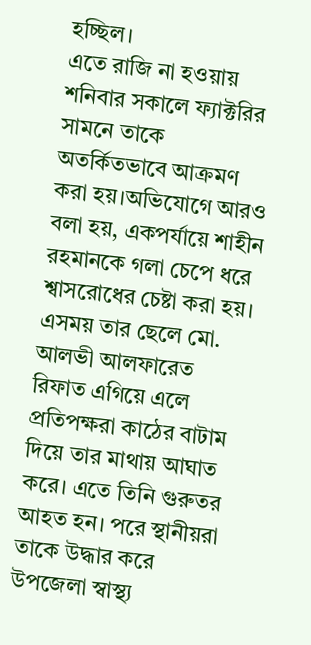হচ্ছিল।
এতে রাজি না হওয়ায় শনিবার সকালে ফ্যাক্টরির সামনে তাকে অতর্কিতভাবে আক্রমণ করা হয়।অভিযোগে আরও বলা হয়, একপর্যায়ে শাহীন রহমানকে গলা চেপে ধরে শ্বাসরোধের চেষ্টা করা হয়। এসময় তার ছেলে মো. আলভী আলফারেত রিফাত এগিয়ে এলে প্রতিপক্ষরা কাঠের বাটাম দিয়ে তার মাথায় আঘাত করে। এতে তিনি গুরুতর আহত হন। পরে স্থানীয়রা তাকে উদ্ধার করে উপজেলা স্বাস্থ্য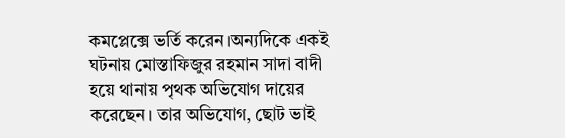কমপ্লেক্সে ভর্তি করেন।অন্যদিকে একই ঘটনায় মোস্তাফিজুর রহমান সাদা বাদী হয়ে থানায় পৃথক অভিযোগ দায়ের করেছেন। তার অভিযোগ, ছোট ভাই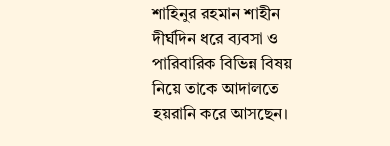শাহিনুর রহমান শাহীন দীর্ঘদিন ধরে ব্যবসা ও পারিবারিক বিভিন্ন বিষয় নিয়ে তাকে আদালতে হয়রানি করে আসছেন।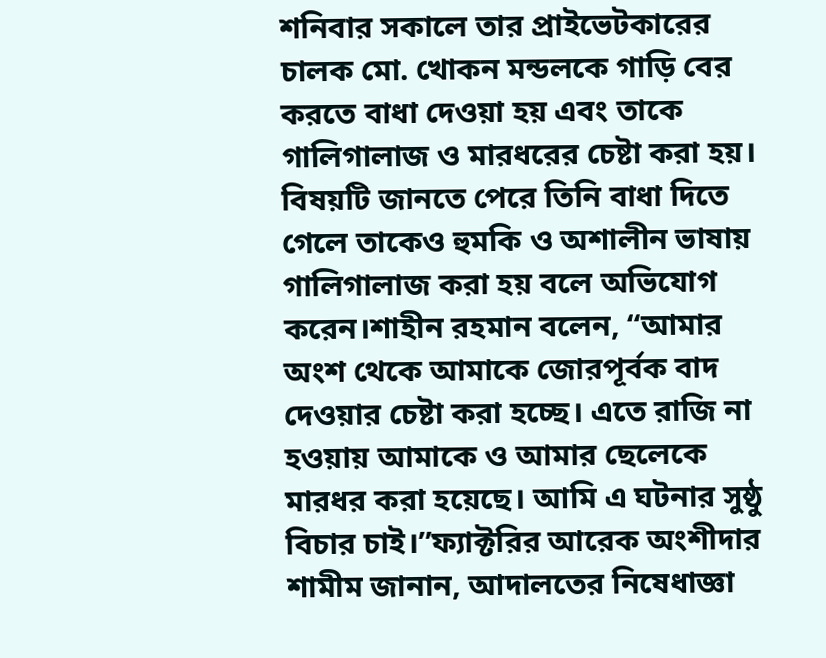শনিবার সকালে তার প্রাইভেটকারের চালক মো. খোকন মন্ডলকে গাড়ি বের করতে বাধা দেওয়া হয় এবং তাকে গালিগালাজ ও মারধরের চেষ্টা করা হয়। বিষয়টি জানতে পেরে তিনি বাধা দিতে গেলে তাকেও হুমকি ও অশালীন ভাষায় গালিগালাজ করা হয় বলে অভিযোগ করেন।শাহীন রহমান বলেন, “আমার অংশ থেকে আমাকে জোরপূর্বক বাদ দেওয়ার চেষ্টা করা হচ্ছে। এতে রাজি না হওয়ায় আমাকে ও আমার ছেলেকে মারধর করা হয়েছে। আমি এ ঘটনার সুষ্ঠু বিচার চাই।”ফ্যাক্টরির আরেক অংশীদার শামীম জানান, আদালতের নিষেধাজ্ঞা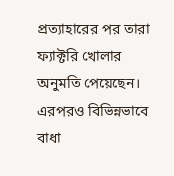প্রত্যাহারের পর তারা ফ্যাক্টরি খোলার অনুমতি পেয়েছেন। এরপরও বিভিন্নভাবে বাধা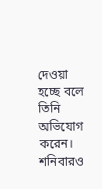দেওয়া হচ্ছে বলে তিনি অভিযোগ করেন। শনিবারও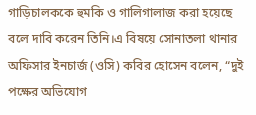গাড়িচালককে হুমকি ও গালিগালাজ করা হয়েছে বলে দাবি করেন তিনি।এ বিষয়ে সোনাতলা থানার অফিসার ইনচার্জ (ওসি) কবির হোসেন বলেন, “দুই পক্ষের অভিযোগ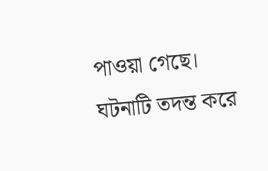পাওয়া গেছে। ঘটনাটি তদন্ত করে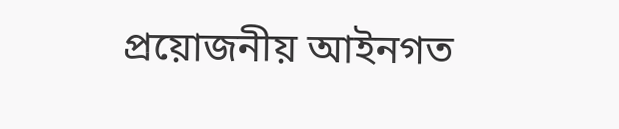প্রয়োজনীয় আইনগত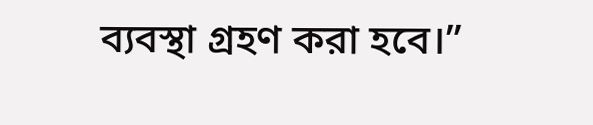ব্যবস্থা গ্রহণ করা হবে।”